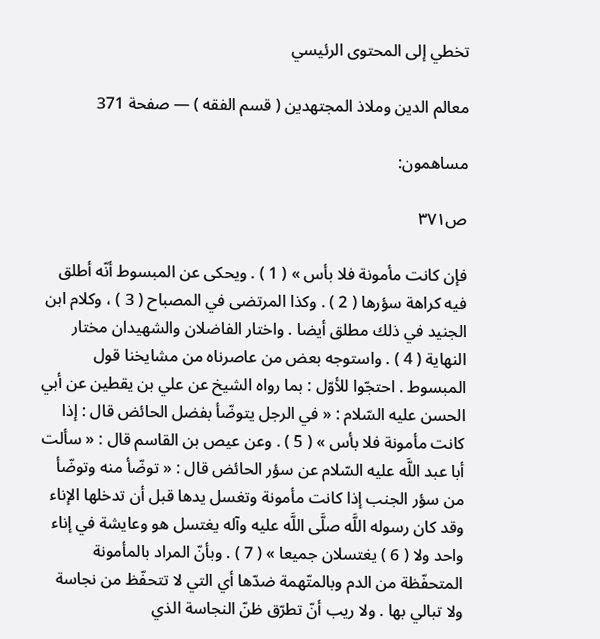تخطي إلى المحتوى الرئيسي

معالم الدين وملاذ المجتهدين ( قسم الفقه ) — صفحة 371

مساهمون:

ص٣٧١

فإن كانت مأمونة فلا بأس » ( 1 ) . ويحكى عن المبسوط أنّه أطلق فيه كراهة سؤرها ( 2 ) . وكذا المرتضى في المصباح ( 3 ) ، وكلام ابن الجنيد في ذلك مطلق أيضا . واختار الفاضلان والشهيدان مختار النهاية ( 4 ) . واستوجه بعض من عاصرناه من مشايخنا قول المبسوط . احتجّوا للأوّل : بما رواه الشيخ عن علي بن يقطين عن أبي الحسن عليه السّلام : « في الرجل يتوضّأ بفضل الحائض قال : إذا كانت مأمونة فلا بأس » ( 5 ) . وعن عيص بن القاسم قال : « سألت أبا عبد اللَّه عليه السّلام عن سؤر الحائض قال : « توضّأ منه وتوضّأ من سؤر الجنب إذا كانت مأمونة وتغسل يدها قبل أن تدخلها الإناء وقد كان رسوله اللَّه صلَّى اللَّه عليه وآله يغتسل هو وعايشة في إناء واحد ولا ( 6 ) يغتسلان جميعا » ( 7 ) . وبأنّ المراد بالمأمونة المتحفّظة من الدم وبالمتّهمة ضدّها أي التي لا تتحفّظ من نجاسة ولا تبالي بها . ولا ريب أنّ تطرّق ظنّ النجاسة الذي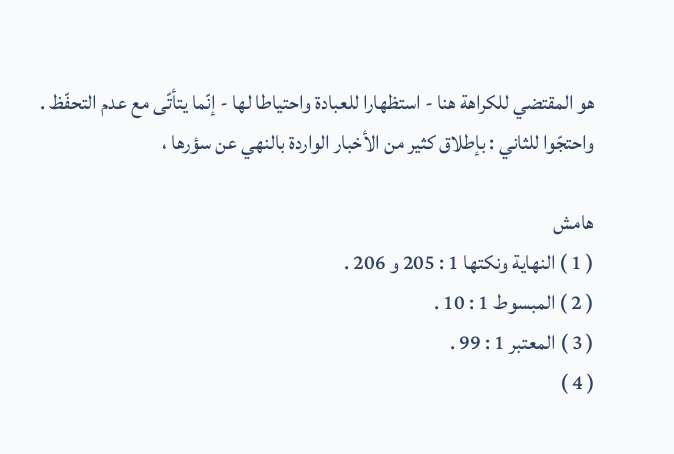هو المقتضي للكراهة هنا - استظهارا للعبادة واحتياطا لها - إنّما يتأتّى مع عدم التحفّظ . واحتجّوا للثاني : بإطلاق كثير من الأخبار الواردة بالنهي عن سؤرها ،

هامش
( 1 ) النهاية ونكتها 1 : 205 و 206 .
( 2 ) المبسوط 1 : 10 .
( 3 ) المعتبر 1 : 99 .
( 4 )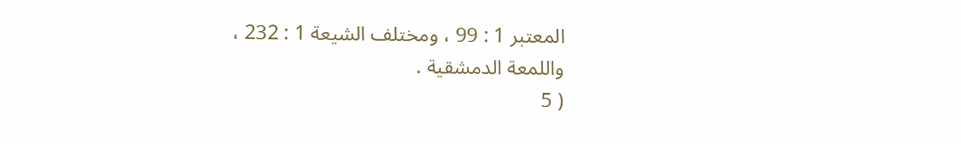المعتبر 1 : 99 ، ومختلف الشيعة 1 : 232 ، واللمعة الدمشقية .
( 5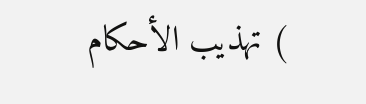) تهذيب الأحكام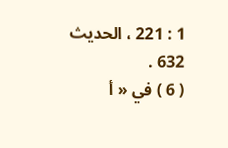1 : 221 ، الحديث 632 .
( 6 ) في « أ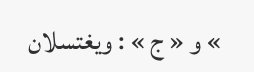» و « ج » : ويغتسلان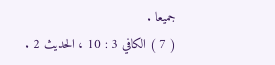جميعا .
( 7 ) الكافي 3 : 10 ، الحديث 2 .